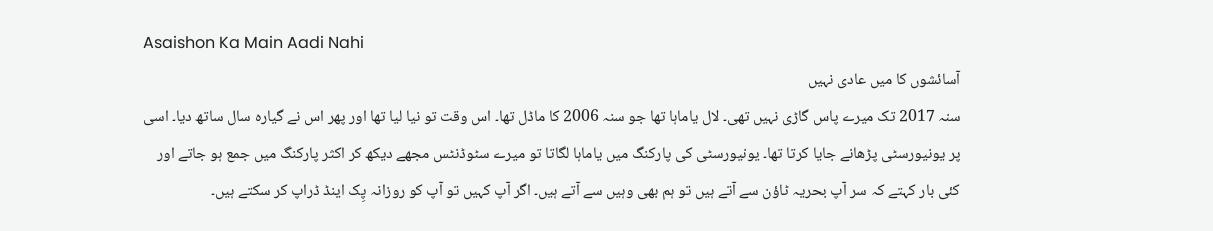Asaishon Ka Main Aadi Nahi
آسائشوں کا میں عادی نہیں
سنہ 2017 تک میرے پاس گاڑی نہیں تھی۔ لال یاماہا تھا جو سنہ 2006 کا ماڈل تھا۔ اس وقت تو نیا لیا تھا اور پھر اس نے گیارہ سال ساتھ دیا۔ اسی پر یونیورسٹی پڑھانے جایا کرتا تھا۔ یونیورسٹی کی پارکنگ میں یاماہا لگاتا تو میرے سٹوڈنٹس مجھے دیکھ کر اکثر پارکنگ میں جمع ہو جاتے اور کئی بار کہتے کہ سر آپ بحریہ ٹاؤن سے آتے ہیں تو ہم بھی وہیں سے آتے ہیں۔ اگر آپ کہیں تو آپ کو روزانہ پِک اینڈ ڈراپ کر سکتے ہیں۔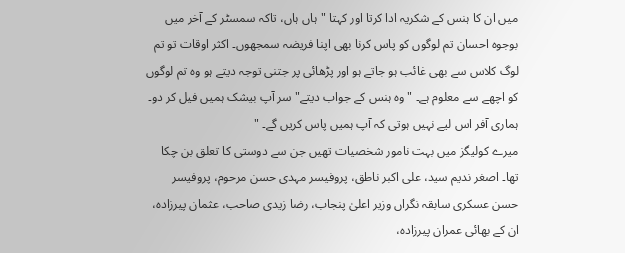میں ان کا ہنس کے شکریہ ادا کرتا اور کہتا "ہاں ہاں، تاکہ سمسٹر کے آخر میں بوجوہ احسان تم لوگوں کو پاس کرنا بھی اپنا فریضہ سمجھوں۔ اکثر اوقات تو تم لوگ کلاس سے بھی غائب ہو جاتے ہو اور پڑھائی پر جتنی توجہ دیتے ہو وہ تم لوگوں کو اچھے سے معلوم ہے۔ "وہ ہنس کے جواب دیتے" سر آپ بیشک ہمیں فیل کر دو۔ ہماری آفر اس لیے نہیں ہوتی کہ آپ ہمیں پاس کریں گے۔ "
میرے کولیگز میں بہت نامور شخصیات تھیں جن سے دوستی کا تعلق بن چکا تھا۔ اصغر ندیم سید، علی اکبر ناطق، پروفیسر مہدی حسن مرحوم، پروفیسر حسن عسکری سابقہ نگراں وزیر اعلیٰ پنجاب، رضا زیدی صاحب، عثمان پیرزادہ، ان کے بھائی عمران پیرزادہ،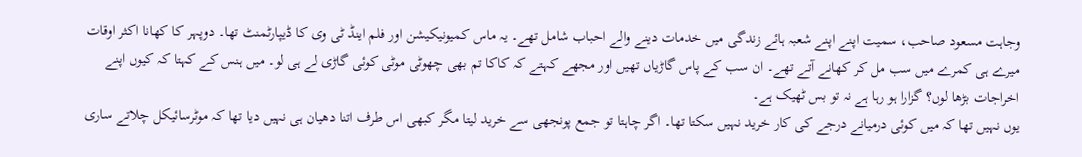وجاہت مسعود صاحب، سمیت اپنے اپنے شعبہ ہائے زندگی میں خدمات دینے والے احباب شامل تھے۔ یہ ماس کمیونیکیشن اور فلم اینڈ ٹی وی کا ڈیپارٹمنٹ تھا۔ دوپہر کا کھانا اکثر اوقات میرے ہی کمرے میں سب مل کر کھانے آتے تھے۔ ان سب کے پاس گاڑیاں تھیں اور مجھے کہتے کہ کاکا تم بھی چھوٹی موٹی کوئی گاڑی لے ہی لو۔ میں ہنس کے کہتا کہ کیوں اپنے اخراجات بڑھا لوں؟ گزارا ہو رہا ہے نہ تو بس ٹھیک ہے۔
یوں نہیں تھا کہ میں کوئی درمیانے درجے کی کار خرید نہیں سکتا تھا۔ اگر چاہتا تو جمع پونجھی سے خرید لیتا مگر کبھی اس طرف اتنا دھیان ہی نہیں دیا تھا کہ موٹرسائیکل چلاتے ساری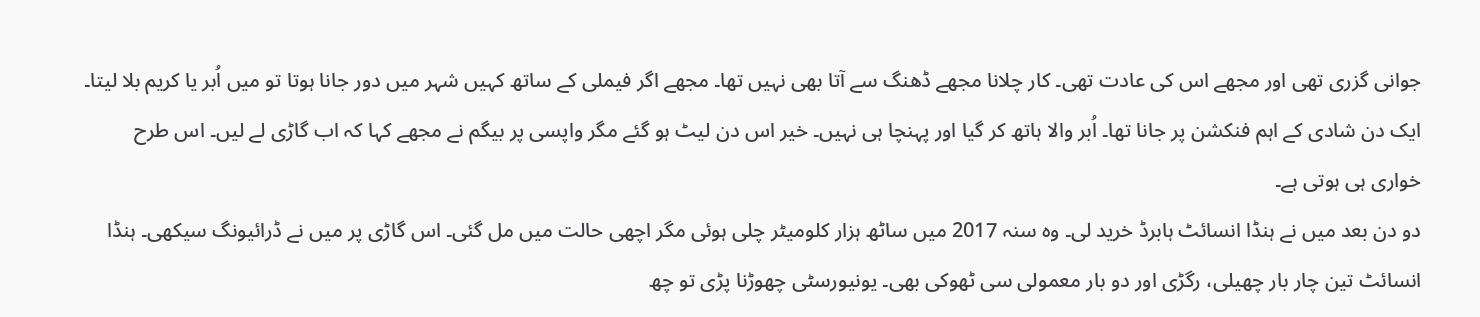جوانی گزری تھی اور مجھے اس کی عادت تھی۔ کار چلانا مجھے ڈھنگ سے آتا بھی نہیں تھا۔ مجھے اگر فیملی کے ساتھ کہیں شہر میں دور جانا ہوتا تو میں اُبر یا کریم بلا لیتا۔ ایک دن شادی کے اہم فنکشن پر جانا تھا۔ اُبر والا ہاتھ کر گیا اور پہنچا ہی نہیں۔ خیر اس دن لیٹ ہو گئے مگر واپسی پر بیگم نے مجھے کہا کہ اب گاڑی لے لیں۔ اس طرح خواری ہی ہوتی ہے۔
دو دن بعد میں نے ہنڈا انسائٹ ہابرڈ خرید لی۔ وہ سنہ 2017 میں ساٹھ ہزار کلومیٹر چلی ہوئی مگر اچھی حالت میں مل گئی۔ اس گاڑی پر میں نے ڈرائیونگ سیکھی۔ ہنڈا انسائٹ تین چار بار چھیلی، رگڑی اور دو بار معمولی سی ٹھوکی بھی۔ یونیورسٹی چھوڑنا پڑی تو چھ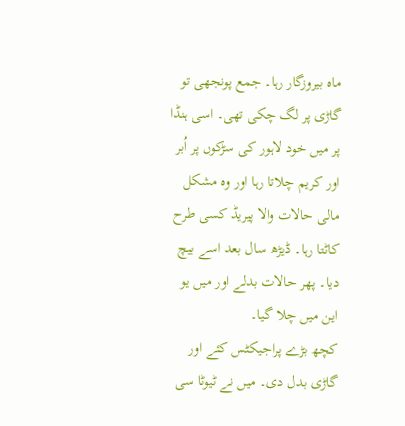ماہ بیروزگار رہا۔ جمع پونجھی تو گاڑی پر لگ چکی تھی۔ اسی ہنڈا پر میں خود لاہور کی سڑکوں پر اُبر اور کریم چلاتا رہا اور وہ مشکل مالی حالات والا پیریڈ کسی طرح کاٹتا رہا۔ ڈیڑھ سال بعد اسے بیچ دیا۔ پھر حالات بدلے اور میں یو این میں چلا گیا۔
کچھ بڑے پراجیکٹس کئے اور گاڑی بدل دی۔ میں نے ٹیوٹا سی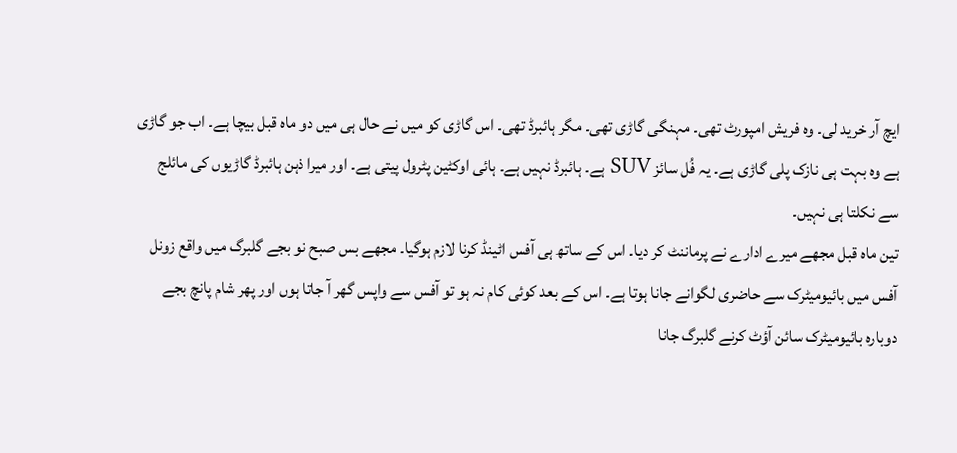ایچ آر خرید لی۔ وہ فریش امپورٹ تھی۔ مہنگی گاڑی تھی۔ مگر ہائبرڈ تھی۔ اس گاڑی کو میں نے حال ہی میں دو ماہ قبل بیچا ہے۔ اب جو گاڑی ہے وہ بہت ہی نازک پلی گاڑی ہے۔ یہ فُل سائز SUV ہے۔ ہائبرڈ نہیں ہے۔ ہائی اوکٹین پٹرول پیتی ہے۔ اور میرا ذہن ہائبرڈ گاڑیوں کی مائلج سے نکلتا ہی نہیں۔
تین ماہ قبل مجھے میرے ادارے نے پرماننٹ کر دیا۔ اس کے ساتھ ہی آفس اٹینڈ کرنا لازم ہوگیا۔ مجھے بس صبح نو بجے گلبرگ میں واقع زونل آفس میں بائیومیٹرک سے حاضری لگوانے جانا ہوتا ہے۔ اس کے بعد کوئی کام نہ ہو تو آفس سے واپس گھر آ جاتا ہوں اور پھر شام پانچ بجے دوبارہ بائیومیٹرک سائن آؤٹ کرنے گلبرگ جانا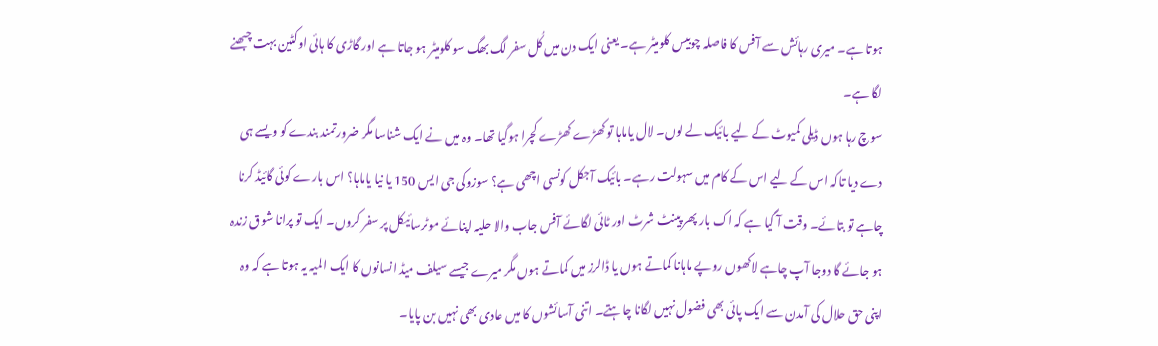ہوتا ہے۔ میری رہائش سے آفس کا فاصلہ چوبیس کلومیٹر ہے۔ یعنی ایک دن میں کُل سفر لگ بھگ سو کلومیٹر ہو جاتا ہے اور گاڑی کا ہائی اوکٹین بہت چبھنے لگا ہے۔
سوچ رہا ہوں ڈیلی کمیوٹ کے لیے بائیک لے لوں۔ لال یاماہا تو کھڑے کھڑے کچرا ہوگیا تھا۔ وہ میں نے ایک شناسا مگر ضرورتمند بندے کو ویسے ہی دے دیا تاکہ اس کے لیے اس کے کام میں سہولت رہے۔ بائیک آجکل کونسی اچھی ہے؟ سوزوکی جی ایس 150 یا نیا یاماہا؟ اس بارے کوئی گائیڈ کرنا چاہے تو بتائے۔ وقت آ گیا ہے کہ اک بار پھر پینٹ شرٹ اور ٹائی لگائے آفس جاب والا حلیہ اپنائے موٹرسائیکل پر سفر کروں۔ ایک تو پرانا شوق زندہ ہو جائے گا دوجا آپ چاہے لاکھوں روپے ماہانا کماتے ہوں یا ڈالرز میں کماتے ہوں مگر میرے جیسے سیلف میڈ انسانوں کا ایک المیہ یہ ہوتا ہے کہ وہ اپنی حق حلال کی آمدن سے ایک پائی بھی فضول نہیں لگانا چاہتے۔ اتنی آسائشوں کا میں عادی بھی نہیں بن پایا۔